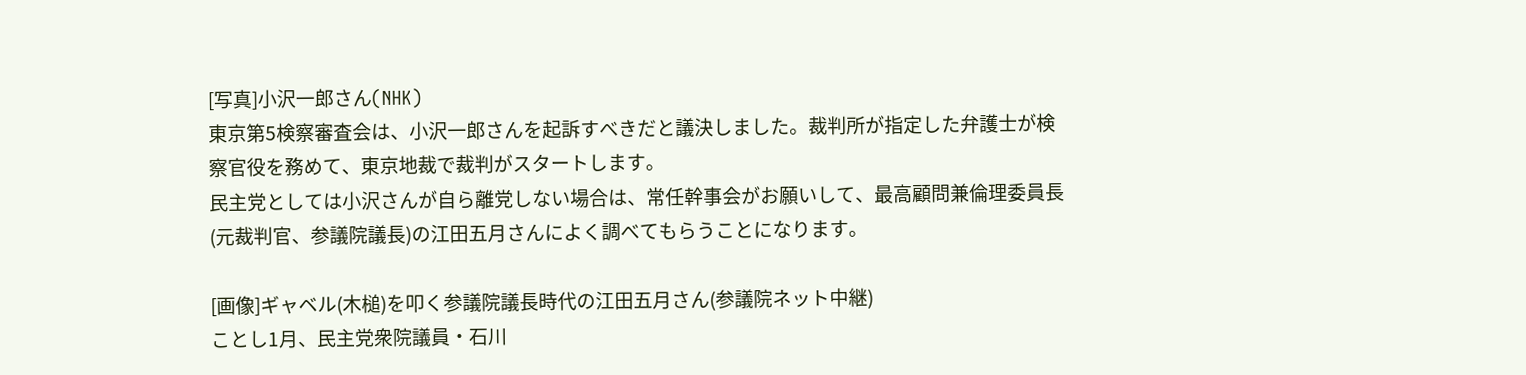[写真]小沢一郎さん(NHK)
東京第5検察審査会は、小沢一郎さんを起訴すべきだと議決しました。裁判所が指定した弁護士が検察官役を務めて、東京地裁で裁判がスタートします。
民主党としては小沢さんが自ら離党しない場合は、常任幹事会がお願いして、最高顧問兼倫理委員長(元裁判官、参議院議長)の江田五月さんによく調べてもらうことになります。

[画像]ギャベル(木槌)を叩く参議院議長時代の江田五月さん(参議院ネット中継)
ことし1月、民主党衆院議員・石川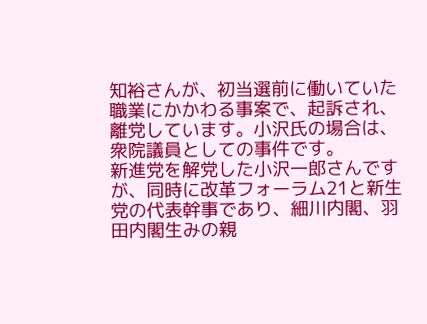知裕さんが、初当選前に働いていた職業にかかわる事案で、起訴され、離党しています。小沢氏の場合は、衆院議員としての事件です。
新進党を解党した小沢一郎さんですが、同時に改革フォーラム21と新生党の代表幹事であり、細川内閣、羽田内閣生みの親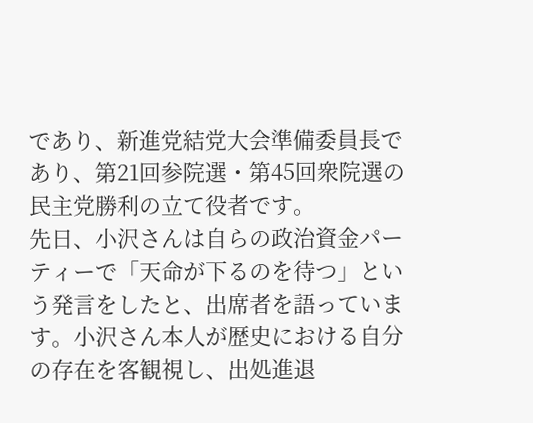であり、新進党結党大会準備委員長であり、第21回参院選・第45回衆院選の民主党勝利の立て役者です。
先日、小沢さんは自らの政治資金パーティーで「天命が下るのを待つ」という発言をしたと、出席者を語っています。小沢さん本人が歴史における自分の存在を客観視し、出処進退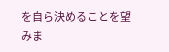を自ら決めることを望みま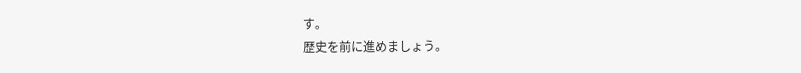す。
歴史を前に進めましょう。